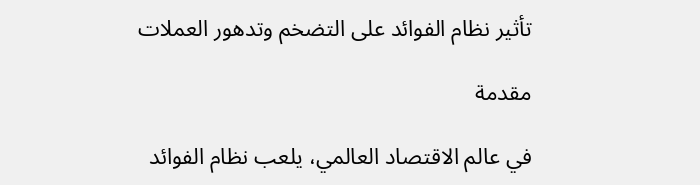تأثير نظام الفوائد على التضخم وتدهور العملات

مقدمة

في عالم الاقتصاد العالمي، يلعب نظام الفوائد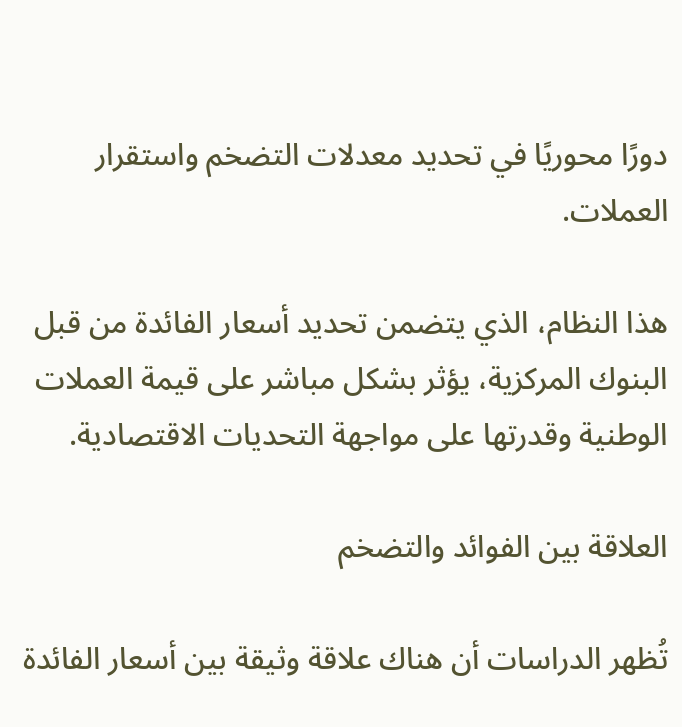دورًا محوريًا في تحديد معدلات التضخم واستقرار العملات.

هذا النظام، الذي يتضمن تحديد أسعار الفائدة من قبل البنوك المركزية، يؤثر بشكل مباشر على قيمة العملات الوطنية وقدرتها على مواجهة التحديات الاقتصادية.

العلاقة بين الفوائد والتضخم

تُظهر الدراسات أن هناك علاقة وثيقة بين أسعار الفائدة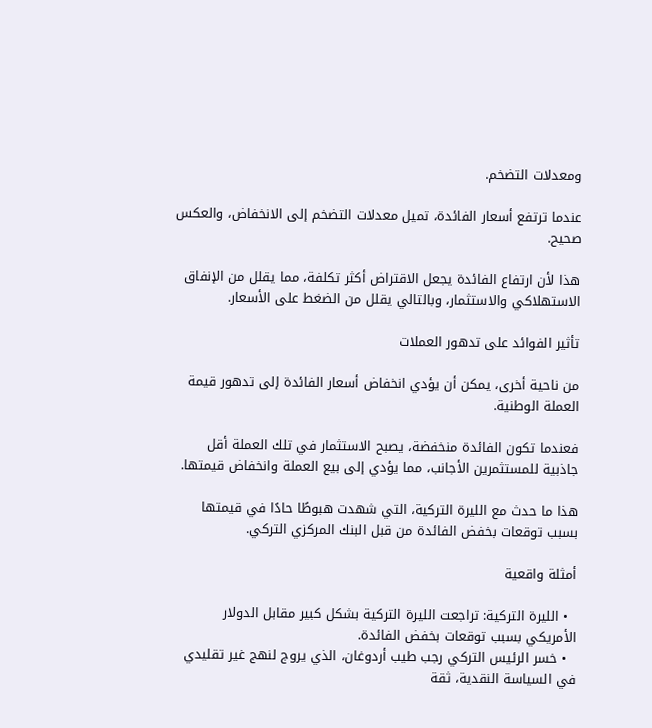ومعدلات التضخم.

عندما ترتفع أسعار الفائدة، تميل معدلات التضخم إلى الانخفاض، والعكس صحيح.

هذا لأن ارتفاع الفائدة يجعل الاقتراض أكثر تكلفة، مما يقلل من الإنفاق الاستهلاكي والاستثمار، وبالتالي يقلل من الضغط على الأسعار.

تأثير الفوائد على تدهور العملات

من ناحية أخرى، يمكن أن يؤدي انخفاض أسعار الفائدة إلى تدهور قيمة العملة الوطنية.

فعندما تكون الفائدة منخفضة، يصبح الاستثمار في تلك العملة أقل جاذبية للمستثمرين الأجانب، مما يؤدي إلى بيع العملة وانخفاض قيمتها.

هذا ما حدث مع الليرة التركية، التي شهدت هبوطًا حادًا في قيمتها بسبب توقعات بخفض الفائدة من قبل البنك المركزي التركي.

أمثلة واقعية

  • الليرة التركية: تراجعت الليرة التركية بشكل كبير مقابل الدولار الأمريكي بسبب توقعات بخفض الفائدة.
  • خسر الرئيس التركي رجب طيب أردوغان، الذي يروج لنهج غير تقليدي في السياسة النقدية، ثقة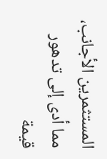المستثمرين الأجانب، مما أدى إلى تدهور قيمة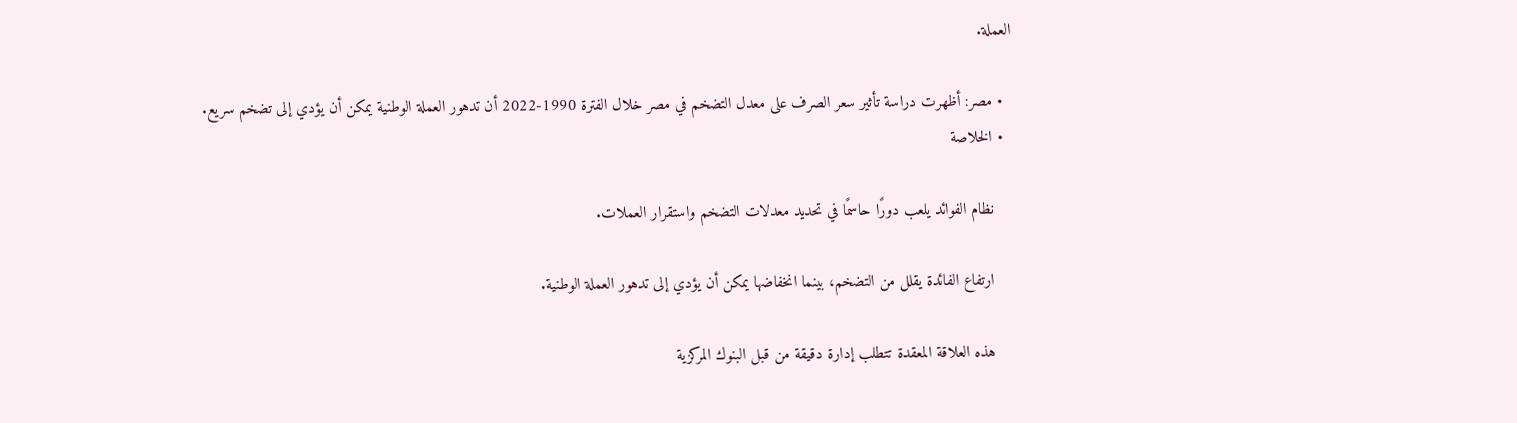العملة.

  • مصر: أظهرت دراسة تأثير سعر الصرف على معدل التضخم في مصر خلال الفترة 1990-2022 أن تدهور العملة الوطنية يمكن أن يؤدي إلى تضخم سريع.
  • الخلاصة

    نظام الفوائد يلعب دورًا حاسمًا في تحديد معدلات التضخم واستقرار العملات.

    ارتفاع الفائدة يقلل من التضخم، بينما انخفاضها يمكن أن يؤدي إلى تدهور العملة الوطنية.

    هذه العلاقة المعقدة تتطلب إدارة دقيقة من قبل البنوك المركزية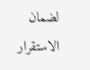لضمان الاستقرار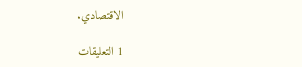الاقتصادي.

1 التعليقات